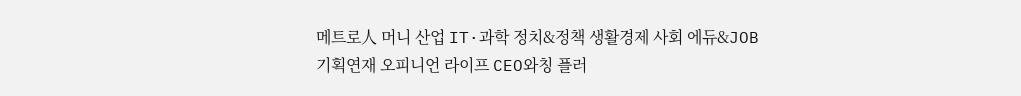메트로人 머니 산업 IT·과학 정치&정책 생활경제 사회 에듀&JOB 기획연재 오피니언 라이프 CEO와칭 플러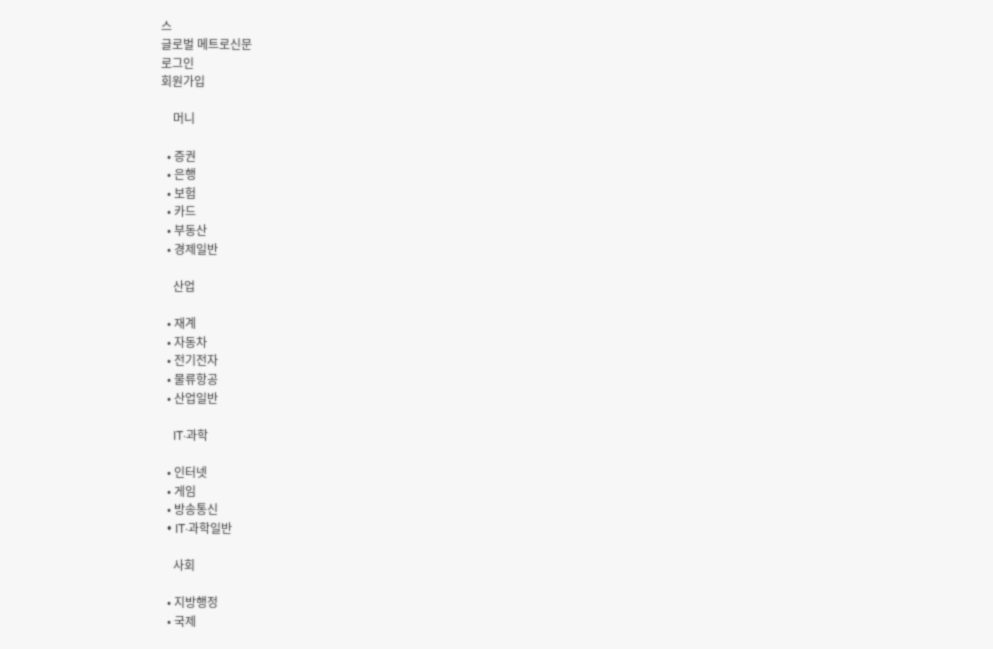스
글로벌 메트로신문
로그인
회원가입

    머니

  • 증권
  • 은행
  • 보험
  • 카드
  • 부동산
  • 경제일반

    산업

  • 재계
  • 자동차
  • 전기전자
  • 물류항공
  • 산업일반

    IT·과학

  • 인터넷
  • 게임
  • 방송통신
  • IT·과학일반

    사회

  • 지방행정
  • 국제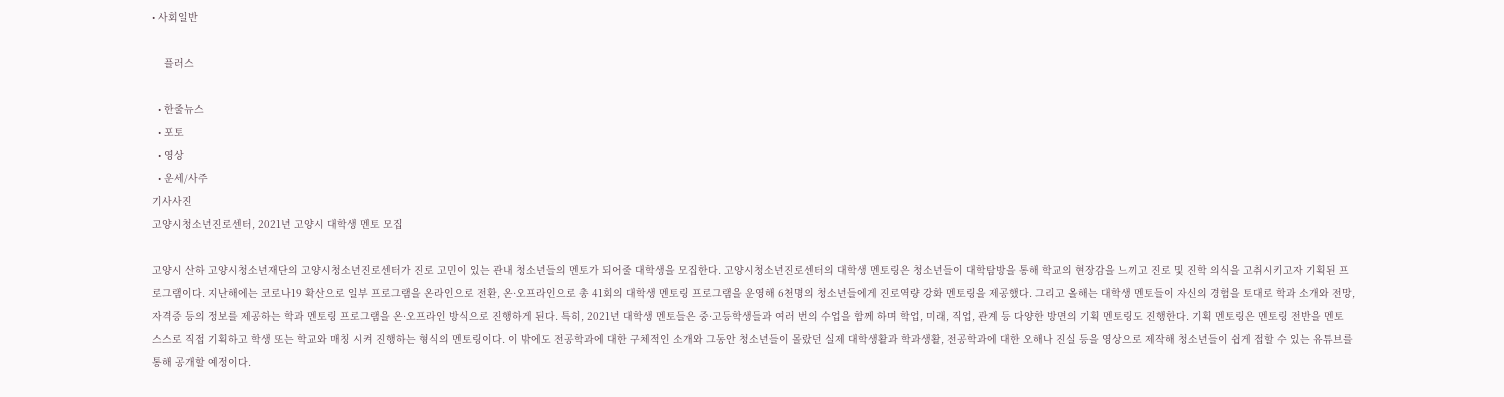• 사회일반

    플러스

  • 한줄뉴스
  • 포토
  • 영상
  • 운세/사주
기사사진
고양시청소년진로센터, 2021년 고양시 대학생 멘토 모집

고양시 산하 고양시청소년재단의 고양시청소년진로센터가 진로 고민이 있는 관내 청소년들의 멘토가 되어줄 대학생을 모집한다. 고양시청소년진로센터의 대학생 멘토링은 청소년들이 대학탐방을 통해 학교의 현장감을 느끼고 진로 및 진학 의식을 고취시키고자 기획된 프로그램이다. 지난해에는 코로나19 확산으로 일부 프로그램을 온라인으로 전환, 온·오프라인으로 총 41회의 대학생 멘토링 프로그램을 운영해 6천명의 청소년들에게 진로역량 강화 멘토링을 제공했다. 그리고 올해는 대학생 멘토들이 자신의 경험을 토대로 학과 소개와 전망, 자격증 등의 정보를 제공하는 학과 멘토링 프로그램을 온·오프라인 방식으로 진행하게 된다. 특히, 2021년 대학생 멘토들은 중·고등학생들과 여러 번의 수업을 함께 하며 학업, 미래, 직업, 관계 등 다양한 방면의 기획 멘토링도 진행한다. 기획 멘토링은 멘토링 전반을 멘토 스스로 직접 기획하고 학생 또는 학교와 매칭 시켜 진행하는 형식의 멘토링이다. 이 밖에도 전공학과에 대한 구체적인 소개와 그동안 청소년들이 몰랐던 실제 대학생활과 학과생활, 전공학과에 대한 오해나 진실 등을 영상으로 제작해 청소년들이 쉽게 접할 수 있는 유튜브를 통해 공개할 예정이다.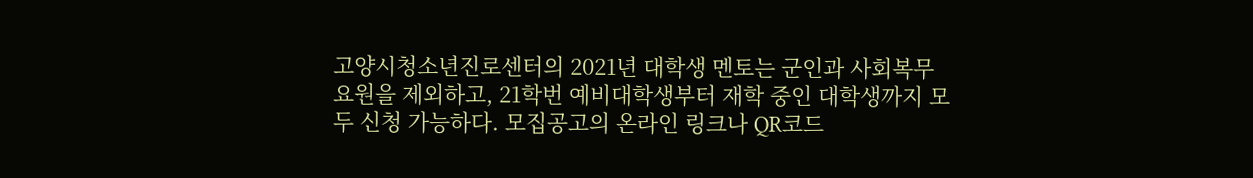고양시청소년진로센터의 2021년 대학생 멘토는 군인과 사회복무요원을 제외하고, 21학번 예비대학생부터 재학 중인 대학생까지 모두 신청 가능하다. 모집공고의 온라인 링크나 QR코드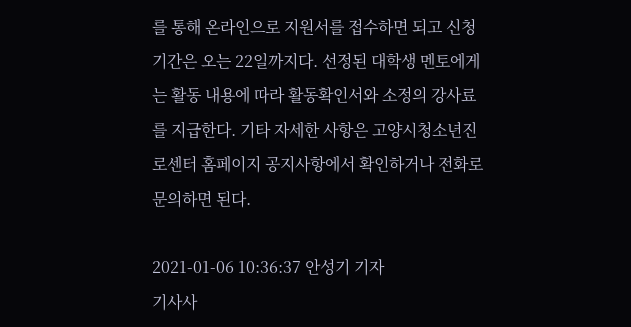를 통해 온라인으로 지원서를 접수하면 되고 신청기간은 오는 22일까지다. 선정된 대학생 멘토에게는 활동 내용에 따라 활동확인서와 소정의 강사료를 지급한다. 기타 자세한 사항은 고양시청소년진로센터 홈페이지 공지사항에서 확인하거나 전화로 문의하면 된다.

2021-01-06 10:36:37 안성기 기자
기사사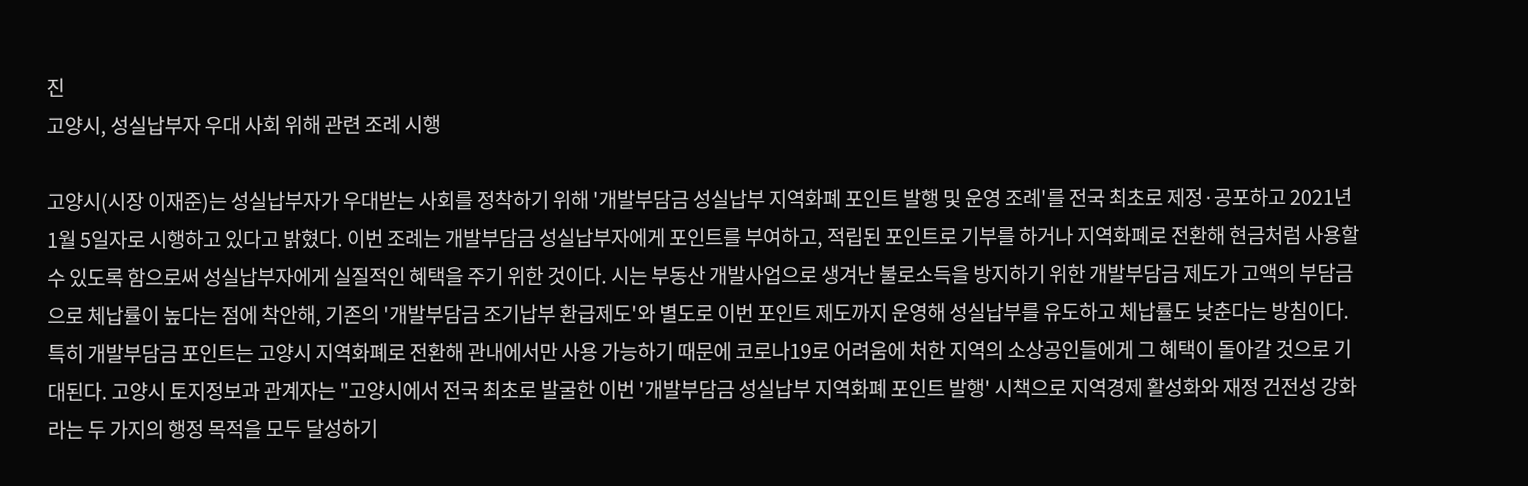진
고양시, 성실납부자 우대 사회 위해 관련 조례 시행

고양시(시장 이재준)는 성실납부자가 우대받는 사회를 정착하기 위해 '개발부담금 성실납부 지역화폐 포인트 발행 및 운영 조례'를 전국 최초로 제정·공포하고 2021년 1월 5일자로 시행하고 있다고 밝혔다. 이번 조례는 개발부담금 성실납부자에게 포인트를 부여하고, 적립된 포인트로 기부를 하거나 지역화폐로 전환해 현금처럼 사용할 수 있도록 함으로써 성실납부자에게 실질적인 혜택을 주기 위한 것이다. 시는 부동산 개발사업으로 생겨난 불로소득을 방지하기 위한 개발부담금 제도가 고액의 부담금으로 체납률이 높다는 점에 착안해, 기존의 '개발부담금 조기납부 환급제도'와 별도로 이번 포인트 제도까지 운영해 성실납부를 유도하고 체납률도 낮춘다는 방침이다. 특히 개발부담금 포인트는 고양시 지역화폐로 전환해 관내에서만 사용 가능하기 때문에 코로나19로 어려움에 처한 지역의 소상공인들에게 그 혜택이 돌아갈 것으로 기대된다. 고양시 토지정보과 관계자는 "고양시에서 전국 최초로 발굴한 이번 '개발부담금 성실납부 지역화폐 포인트 발행' 시책으로 지역경제 활성화와 재정 건전성 강화라는 두 가지의 행정 목적을 모두 달성하기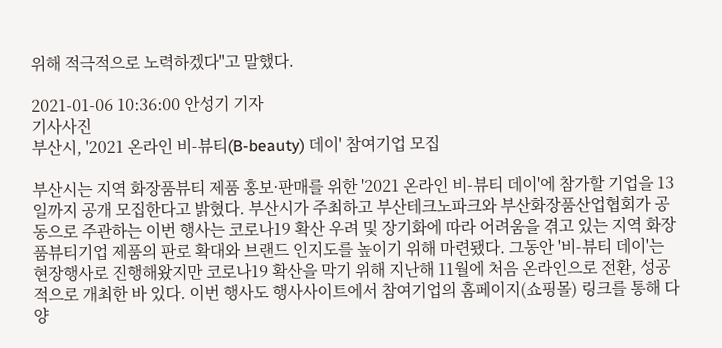위해 적극적으로 노력하겠다"고 말했다.

2021-01-06 10:36:00 안성기 기자
기사사진
부산시, '2021 온라인 비-뷰티(B-beauty) 데이' 참여기업 모집

부산시는 지역 화장품뷰티 제품 홍보·판매를 위한 '2021 온라인 비-뷰티 데이'에 참가할 기업을 13일까지 공개 모집한다고 밝혔다. 부산시가 주최하고 부산테크노파크와 부산화장품산업협회가 공동으로 주관하는 이번 행사는 코로나19 확산 우려 및 장기화에 따라 어려움을 겪고 있는 지역 화장품뷰티기업 제품의 판로 확대와 브랜드 인지도를 높이기 위해 마련됐다. 그동안 '비-뷰티 데이'는 현장행사로 진행해왔지만 코로나19 확산을 막기 위해 지난해 11월에 처음 온라인으로 전환, 성공적으로 개최한 바 있다. 이번 행사도 행사사이트에서 참여기업의 홈페이지(쇼핑몰) 링크를 통해 다양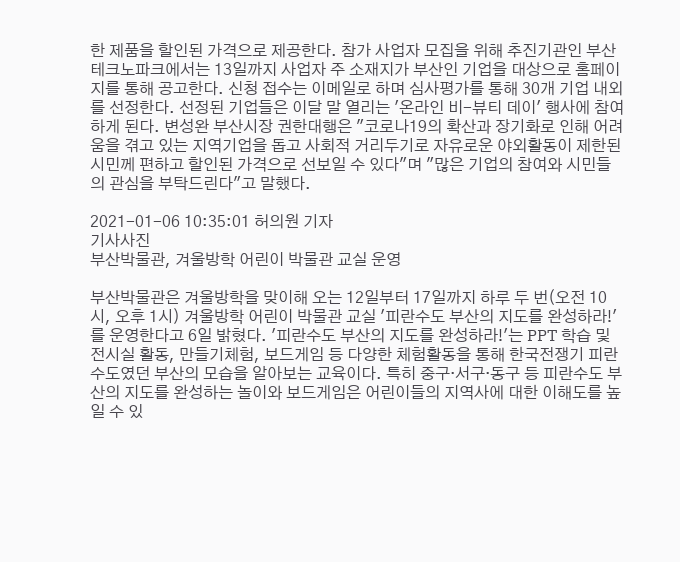한 제품을 할인된 가격으로 제공한다. 참가 사업자 모집을 위해 추진기관인 부산테크노파크에서는 13일까지 사업자 주 소재지가 부산인 기업을 대상으로 홈페이지를 통해 공고한다. 신청 접수는 이메일로 하며 심사평가를 통해 30개 기업 내외를 선정한다. 선정된 기업들은 이달 말 열리는 '온라인 비-뷰티 데이' 행사에 참여하게 된다. 변성완 부산시장 권한대행은 "코로나19의 확산과 장기화로 인해 어려움을 겪고 있는 지역기업을 돕고 사회적 거리두기로 자유로운 야외활동이 제한된 시민께 편하고 할인된 가격으로 선보일 수 있다"며 "많은 기업의 참여와 시민들의 관심을 부탁드린다"고 말했다.

2021-01-06 10:35:01 허의원 기자
기사사진
부산박물관, 겨울방학 어린이 박물관 교실 운영

부산박물관은 겨울방학을 맞이해 오는 12일부터 17일까지 하루 두 번(오전 10시, 오후 1시) 겨울방학 어린이 박물관 교실 '피란수도 부산의 지도를 완성하라!'를 운영한다고 6일 밝혔다. '피란수도 부산의 지도를 완성하라!'는 PPT 학습 및 전시실 활동, 만들기체험, 보드게임 등 다양한 체험활동을 통해 한국전쟁기 피란수도였던 부산의 모습을 알아보는 교육이다. 특히 중구·서구·동구 등 피란수도 부산의 지도를 완성하는 놀이와 보드게임은 어린이들의 지역사에 대한 이해도를 높일 수 있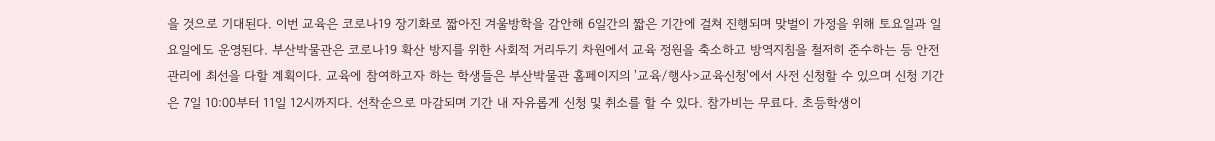을 것으로 기대된다. 이번 교육은 코로나19 장기화로 짧아진 겨울방학을 감안해 6일간의 짧은 기간에 걸쳐 진행되며 맞벌이 가정을 위해 토요일과 일요일에도 운영된다. 부산박물관은 코로나19 확산 방지를 위한 사회적 거리두기 차원에서 교육 정원을 축소하고 방역지침을 철저히 준수하는 등 안전관리에 최선을 다할 계획이다. 교육에 참여하고자 하는 학생들은 부산박물관 홈페이지의 '교육/행사>교육신청'에서 사전 신청할 수 있으며 신청 기간은 7일 10:00부터 11일 12시까지다. 선착순으로 마감되며 기간 내 자유롭게 신청 및 취소를 할 수 있다. 참가비는 무료다. 초등학생이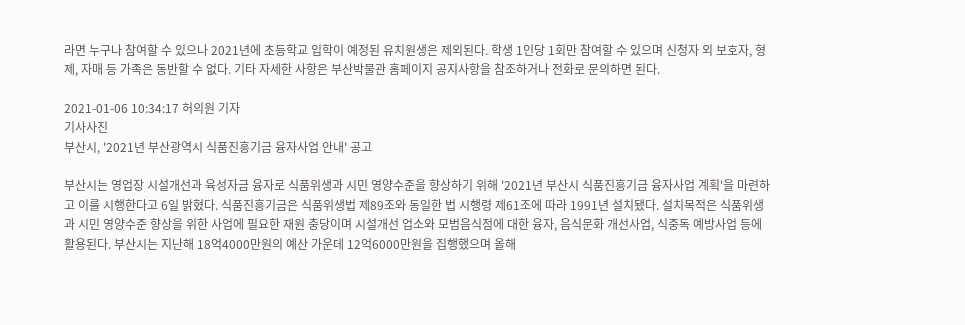라면 누구나 참여할 수 있으나 2021년에 초등학교 입학이 예정된 유치원생은 제외된다. 학생 1인당 1회만 참여할 수 있으며 신청자 외 보호자, 형제, 자매 등 가족은 동반할 수 없다. 기타 자세한 사항은 부산박물관 홈페이지 공지사항을 참조하거나 전화로 문의하면 된다.

2021-01-06 10:34:17 허의원 기자
기사사진
부산시, '2021년 부산광역시 식품진흥기금 융자사업 안내' 공고

부산시는 영업장 시설개선과 육성자금 융자로 식품위생과 시민 영양수준을 향상하기 위해 '2021년 부산시 식품진흥기금 융자사업 계획'을 마련하고 이를 시행한다고 6일 밝혔다. 식품진흥기금은 식품위생법 제89조와 동일한 법 시행령 제61조에 따라 1991년 설치됐다. 설치목적은 식품위생과 시민 영양수준 향상을 위한 사업에 필요한 재원 충당이며 시설개선 업소와 모범음식점에 대한 융자, 음식문화 개선사업, 식중독 예방사업 등에 활용된다. 부산시는 지난해 18억4000만원의 예산 가운데 12억6000만원을 집행했으며 올해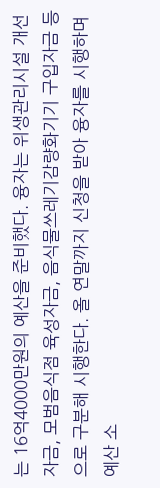는 16억4000만원의 예산을 준비했다. 융자는 위생관리시설 개선자금, 모범음식점 육성자금, 음식물쓰레기감량화기기 구입자금 등으로 구분해 시행한다. 올 연말까지 신청을 받아 융자를 시행하며 예산 소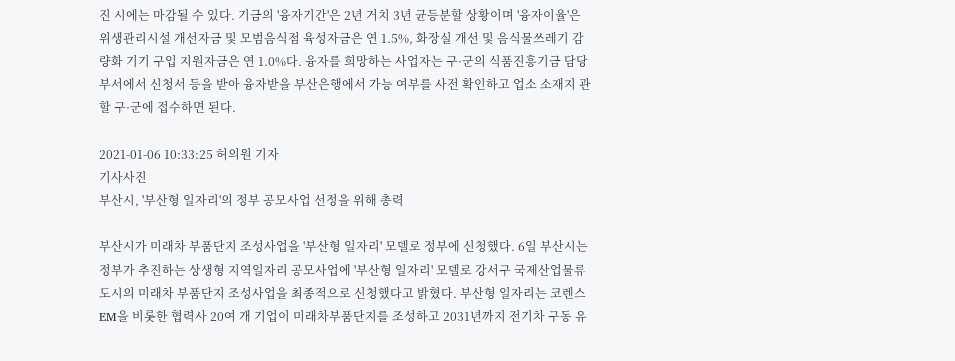진 시에는 마감될 수 있다. 기금의 '융자기간'은 2년 거치 3년 균등분할 상황이며 '융자이율'은 위생관리시설 개선자금 및 모범음식점 육성자금은 연 1.5%, 화장실 개선 및 음식물쓰레기 감량화 기기 구입 지원자금은 연 1.0%다. 융자를 희망하는 사업자는 구·군의 식품진흥기금 담당 부서에서 신청서 등을 받아 융자받을 부산은행에서 가능 여부를 사전 확인하고 업소 소재지 관할 구·군에 접수하면 된다.

2021-01-06 10:33:25 허의원 기자
기사사진
부산시, '부산형 일자리'의 정부 공모사업 선정을 위해 총력

부산시가 미래차 부품단지 조성사업을 '부산형 일자리' 모델로 정부에 신청했다. 6일 부산시는 정부가 추진하는 상생형 지역일자리 공모사업에 '부산형 일자리' 모델로 강서구 국제산업물류도시의 미래차 부품단지 조성사업을 최종적으로 신청했다고 밝혔다. 부산형 일자리는 코렌스EM을 비롯한 협력사 20여 개 기업이 미래차부품단지를 조성하고 2031년까지 전기차 구동 유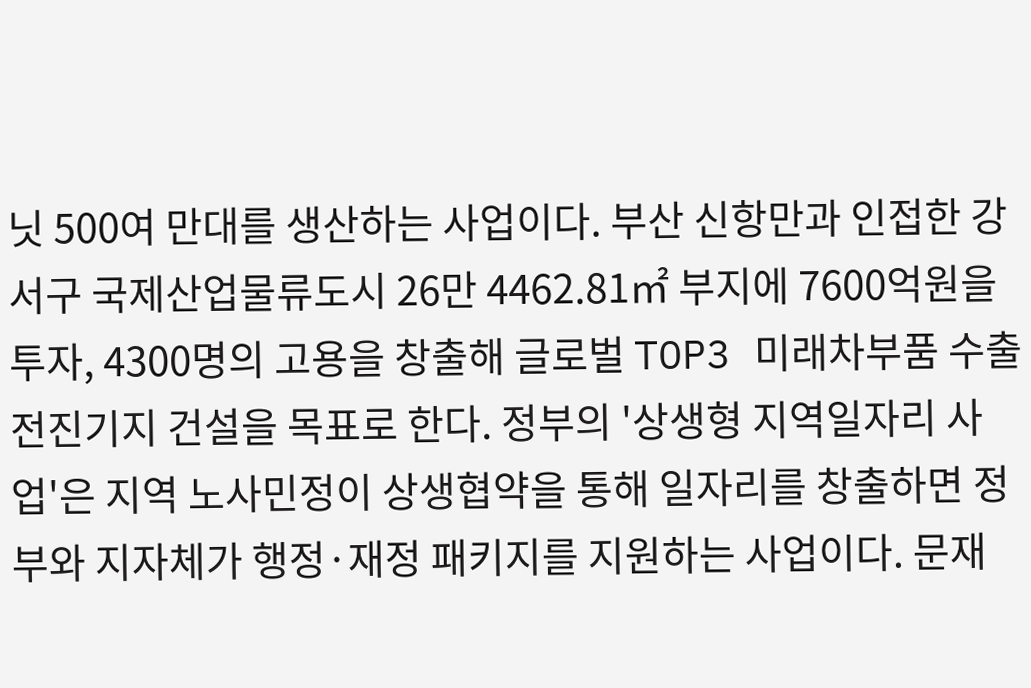닛 500여 만대를 생산하는 사업이다. 부산 신항만과 인접한 강서구 국제산업물류도시 26만 4462.81㎡ 부지에 7600억원을 투자, 4300명의 고용을 창출해 글로벌 TOP3 미래차부품 수출 전진기지 건설을 목표로 한다. 정부의 '상생형 지역일자리 사업'은 지역 노사민정이 상생협약을 통해 일자리를 창출하면 정부와 지자체가 행정·재정 패키지를 지원하는 사업이다. 문재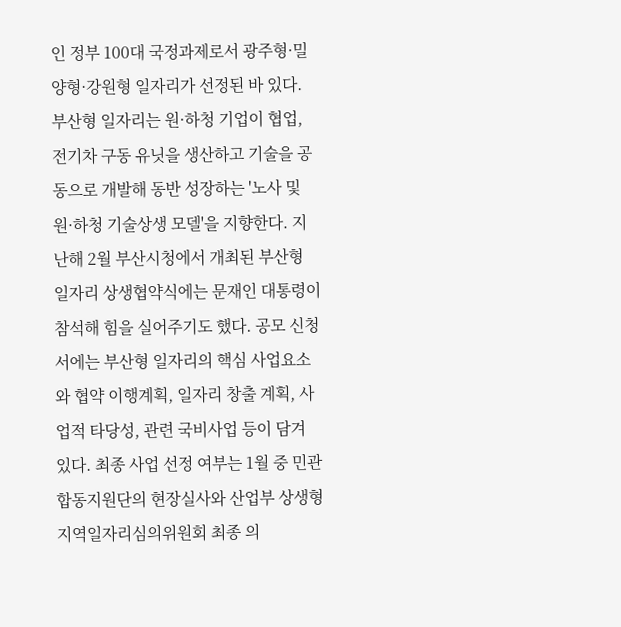인 정부 100대 국정과제로서 광주형·밀양형·강원형 일자리가 선정된 바 있다. 부산형 일자리는 원·하청 기업이 협업, 전기차 구동 유닛을 생산하고 기술을 공동으로 개발해 동반 성장하는 '노사 및 원·하청 기술상생 모델'을 지향한다. 지난해 2월 부산시청에서 개최된 부산형 일자리 상생협약식에는 문재인 대통령이 참석해 힘을 실어주기도 했다. 공모 신청서에는 부산형 일자리의 핵심 사업요소와 협약 이행계획, 일자리 창출 계획, 사업적 타당성, 관련 국비사업 등이 담겨 있다. 최종 사업 선정 여부는 1월 중 민관합동지원단의 현장실사와 산업부 상생형 지역일자리심의위원회 최종 의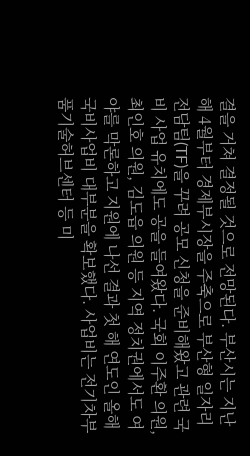결을 거쳐 결정될 것으로 전망된다. 부산시는 지난해 4월부터 경제부시장을 주축으로 부산형 일자리 전담팀(TF)을 꾸려 공모 신청을 준비해왔고 관련 국비 사업 유치에도 공을 들여왔다. 국회 이주환 의원, 최인호 의원, 김도읍 의원 등 지역 정치권에서도 여야를 막론하고 지원에 나선 결과 첫 해 연도인 올해 국비사업비 대부분을 확보했다. 사업비는 전기차부품기술허브센터 등 미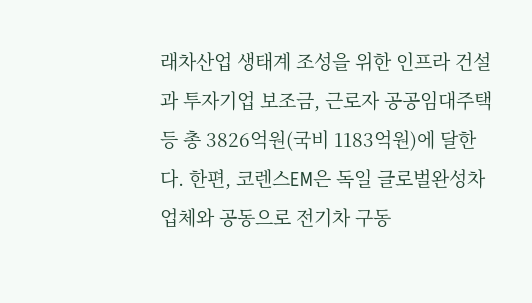래차산업 생태계 조성을 위한 인프라 건설과 투자기업 보조금, 근로자 공공임대주택 등 총 3826억원(국비 1183억원)에 달한다. 한편, 코렌스EM은 독일 글로벌완성차업체와 공동으로 전기차 구동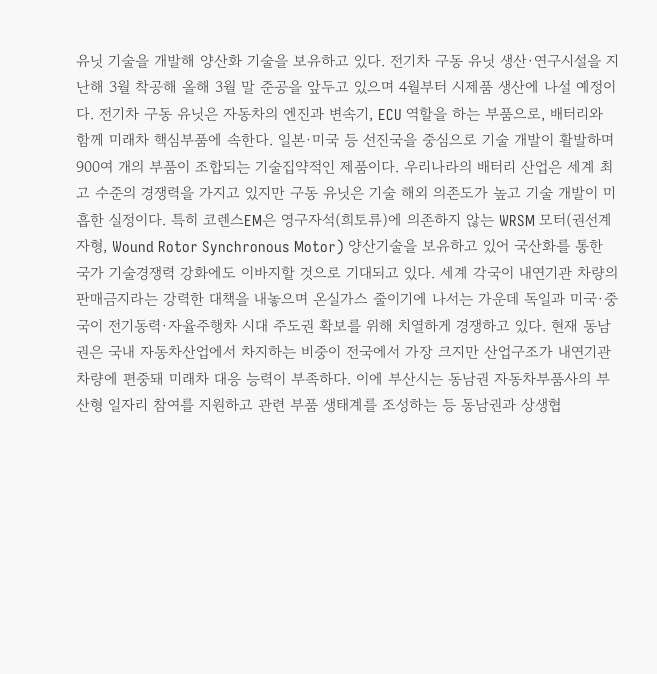유닛 기술을 개발해 양산화 기술을 보유하고 있다. 전기차 구동 유닛 생산·연구시설을 지난해 3월 착공해 올해 3월 말 준공을 앞두고 있으며 4월부터 시제품 생산에 나설 예정이다. 전기차 구동 유닛은 자동차의 엔진과 변속기, ECU 역할을 하는 부품으로, 배터리와 함께 미래차 핵심부품에 속한다. 일본·미국 등 선진국을 중심으로 기술 개발이 활발하며 900여 개의 부품이 조합되는 기술집약적인 제품이다. 우리나라의 배터리 산업은 세계 최고 수준의 경쟁력을 가지고 있지만 구동 유닛은 기술 해외 의존도가 높고 기술 개발이 미흡한 실정이다. 특히 코렌스EM은 영구자석(희토류)에 의존하지 않는 WRSM 모터(권선계자형, Wound Rotor Synchronous Motor) 양산기술을 보유하고 있어 국산화를 통한 국가 기술경쟁력 강화에도 이바지할 것으로 기대되고 있다. 세계 각국이 내연기관 차량의 판매금지라는 강력한 대책을 내놓으며 온실가스 줄이기에 나서는 가운데 독일과 미국·중국이 전기동력·자율주행차 시대 주도권 확보를 위해 치열하게 경쟁하고 있다. 현재 동남권은 국내 자동차산업에서 차지하는 비중이 전국에서 가장 크지만 산업구조가 내연기관 차량에 편중돼 미래차 대응 능력이 부족하다. 이에 부산시는 동남권 자동차부품사의 부산형 일자리 참여를 지원하고 관련 부품 생태계를 조성하는 등 동남권과 상생협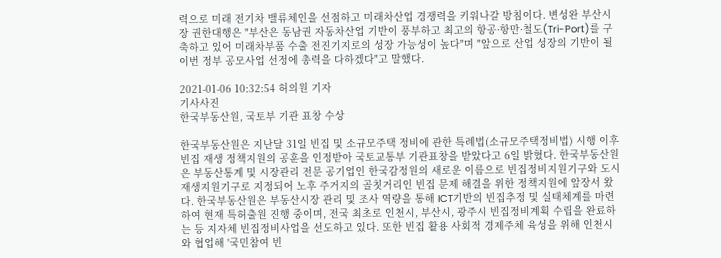력으로 미래 전기차 밸류체인을 선점하고 미래차산업 경쟁력을 키워나갈 방침이다. 변성완 부산시장 권한대행은 "부산은 동남권 자동차산업 기반이 풍부하고 최고의 항공·항만·철도(Tri-Port)를 구축하고 있어 미래차부품 수출 전진기지로의 성장 가능성이 높다"며 "앞으로 산업 성장의 기반이 될 이번 정부 공모사업 선정에 총력을 다하겠다"고 말했다.

2021-01-06 10:32:54 허의원 기자
기사사진
한국부동산원, 국토부 기관 표창 수상

한국부동산원은 지난달 31일 빈집 및 소규모주택 정비에 관한 특례법(소규모주택정비법) 시행 이후 빈집 재생 정책지원의 공훈을 인정받아 국토교통부 기관표창을 받았다고 6일 밝혔다. 한국부동산원은 부동산통계 및 시장관리 전문 공기업인 한국감정원의 새로운 이름으로 빈집정비지원기구와 도시재생지원기구로 지정되어 노후 주거지의 골칫거리인 빈집 문제 해결을 위한 정책지원에 앞장서 왔다. 한국부동산원은 부동산시장 관리 및 조사 역량을 통해 ICT기반의 빈집추정 및 실태체계를 마련하여 현재 특허출원 진행 중이며, 전국 최초로 인천시, 부산시, 광주시 빈집정비계획 수립을 완료하는 등 지자체 빈집정비사업을 선도하고 있다. 또한 빈집 활용 사회적 경제주체 육성을 위해 인천시와 협업해 '국민참여 빈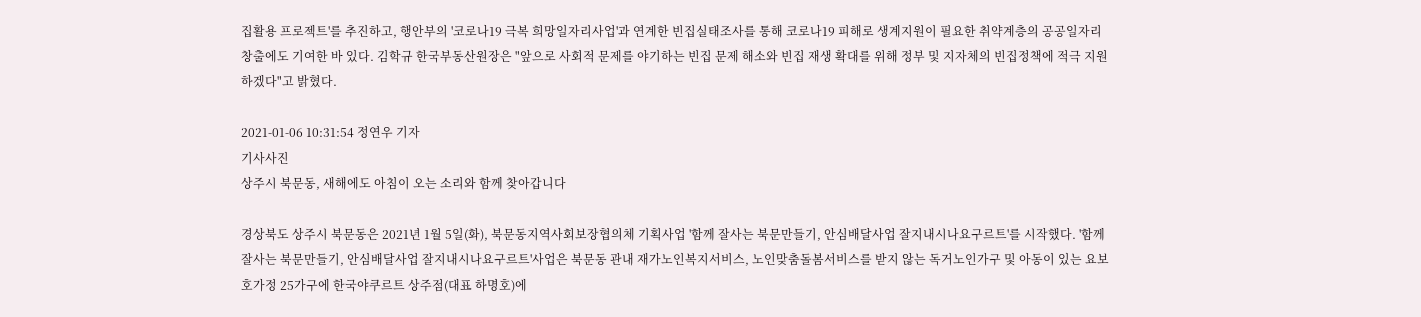집활용 프로젝트'를 추진하고, 행안부의 '코로나19 극복 희망일자리사업'과 연계한 빈집실태조사를 통해 코로나19 피해로 생계지원이 필요한 취약계층의 공공일자리 창출에도 기여한 바 있다. 김학규 한국부동산원장은 "앞으로 사회적 문제를 야기하는 빈집 문제 해소와 빈집 재생 확대를 위해 정부 및 지자체의 빈집정책에 적극 지원하겠다"고 밝혔다.

2021-01-06 10:31:54 정연우 기자
기사사진
상주시 북문동, 새해에도 아침이 오는 소리와 함께 찾아갑니다

경상북도 상주시 북문동은 2021년 1월 5일(화), 북문동지역사회보장협의체 기획사업 '함께 잘사는 북문만들기, 안심배달사업 잘지내시나요구르트'를 시작했다. '함께 잘사는 북문만들기, 안심배달사업 잘지내시나요구르트'사업은 북문동 관내 재가노인복지서비스, 노인맞춤돌봄서비스를 받지 않는 독거노인가구 및 아동이 있는 요보호가정 25가구에 한국야쿠르트 상주점(대표 하명호)에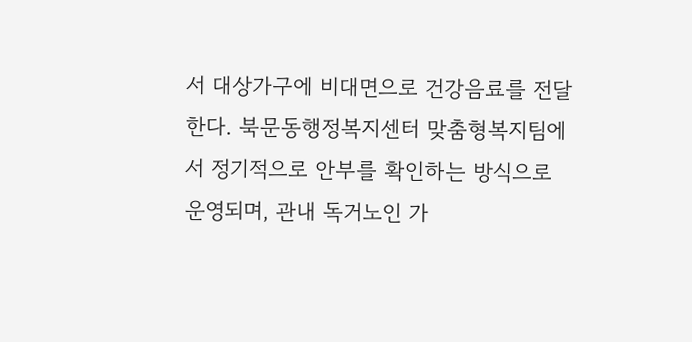서 대상가구에 비대면으로 건강음료를 전달한다. 북문동행정복지센터 맞춤형복지팀에서 정기적으로 안부를 확인하는 방식으로 운영되며, 관내 독거노인 가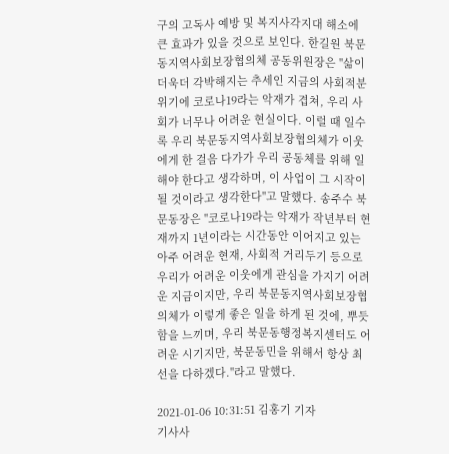구의 고독사 예방 및 복지사각지대 해소에 큰 효과가 있을 것으로 보인다. 한길원 북문동지역사회보장협의체 공동위원장은 "삶이 더욱더 각박해지는 추세인 지금의 사회적분위기에 코로나19라는 악재가 겹쳐, 우리 사회가 너무나 어려운 현실이다. 이럴 때 일수록 우리 북문동지역사회보장협의체가 이웃에게 한 걸음 다가가 우리 공동체를 위해 일해야 한다고 생각하며, 이 사업이 그 시작이 될 것이라고 생각한다"고 말했다. 송주수 북문동장은 "코로나19라는 악재가 작년부터 현재까지 1년이라는 시간동안 이어지고 있는 아주 어려운 현재, 사회적 거리두기 등으로 우리가 어려운 이웃에게 관심을 가지기 어려운 지금이지만, 우리 북문동지역사회보장협의체가 이렇게 좋은 일을 하게 된 것에, 뿌듯함을 느끼며, 우리 북문동행정복지센터도 어려운 시기지만, 북문동민을 위해서 항상 최선을 다하겠다."라고 말했다.

2021-01-06 10:31:51 김홍기 기자
기사사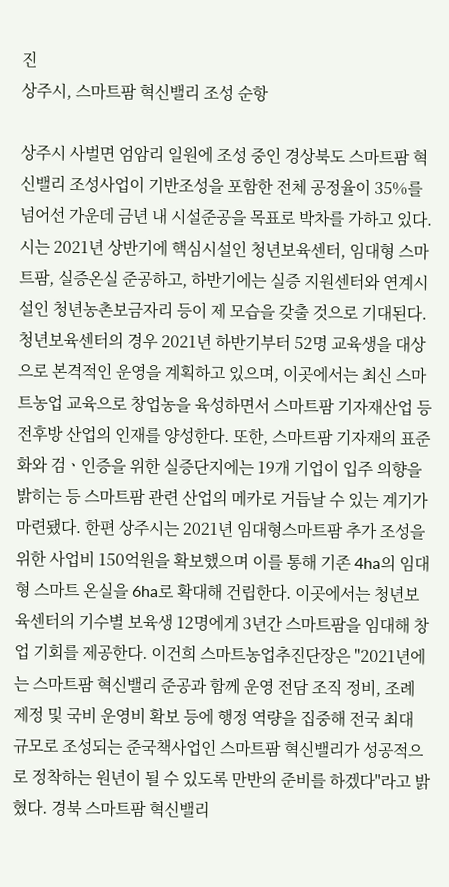진
상주시, 스마트팜 혁신밸리 조성 순항

상주시 사벌면 엄암리 일원에 조성 중인 경상북도 스마트팜 혁신밸리 조성사업이 기반조성을 포함한 전체 공정율이 35%를 넘어선 가운데 금년 내 시설준공을 목표로 박차를 가하고 있다. 시는 2021년 상반기에 핵심시설인 청년보육센터, 임대형 스마트팜, 실증온실 준공하고, 하반기에는 실증 지원센터와 연계시설인 청년농촌보금자리 등이 제 모습을 갖출 것으로 기대된다. 청년보육센터의 경우 2021년 하반기부터 52명 교육생을 대상으로 본격적인 운영을 계획하고 있으며, 이곳에서는 최신 스마트농업 교육으로 창업농을 육성하면서 스마트팜 기자재산업 등 전후방 산업의 인재를 양성한다. 또한, 스마트팜 기자재의 표준화와 검ㆍ인증을 위한 실증단지에는 19개 기업이 입주 의향을 밝히는 등 스마트팜 관련 산업의 메카로 거듭날 수 있는 계기가 마련됐다. 한편 상주시는 2021년 임대형스마트팜 추가 조성을 위한 사업비 150억원을 확보했으며 이를 통해 기존 4ha의 임대형 스마트 온실을 6ha로 확대해 건립한다. 이곳에서는 청년보육센터의 기수별 보육생 12명에게 3년간 스마트팜을 임대해 창업 기회를 제공한다. 이건희 스마트농업추진단장은 "2021년에는 스마트팜 혁신밸리 준공과 함께 운영 전담 조직 정비, 조례 제정 및 국비 운영비 확보 등에 행정 역량을 집중해 전국 최대 규모로 조성되는 준국책사업인 스마트팜 혁신밸리가 성공적으로 정착하는 원년이 될 수 있도록 만반의 준비를 하겠다"라고 밝혔다. 경북 스마트팜 혁신밸리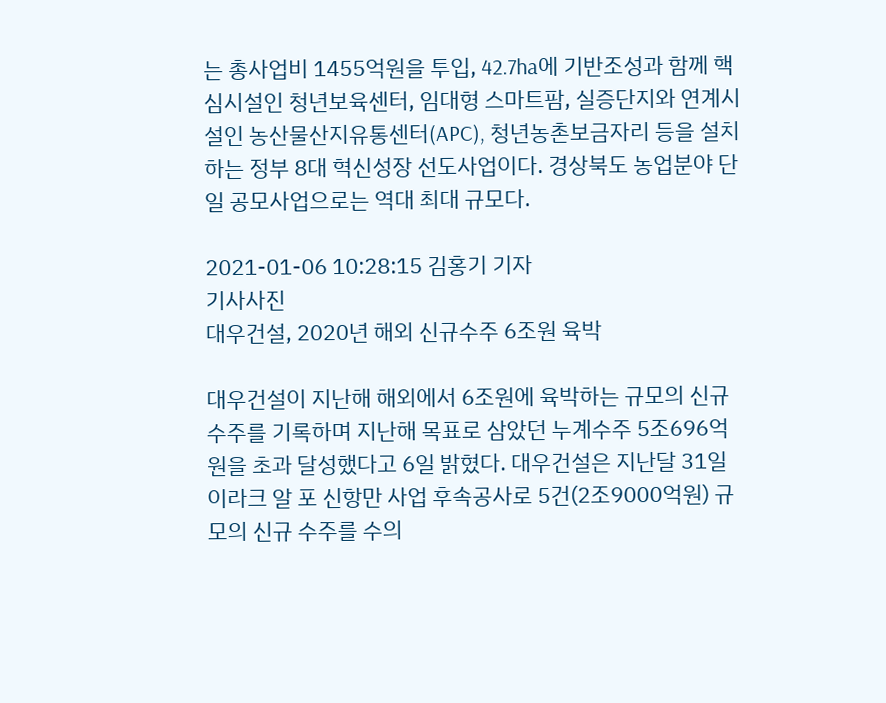는 총사업비 1455억원을 투입, 42.7ha에 기반조성과 함께 핵심시설인 청년보육센터, 임대형 스마트팜, 실증단지와 연계시설인 농산물산지유통센터(APC), 청년농촌보금자리 등을 설치하는 정부 8대 혁신성장 선도사업이다. 경상북도 농업분야 단일 공모사업으로는 역대 최대 규모다.

2021-01-06 10:28:15 김홍기 기자
기사사진
대우건설, 2020년 해외 신규수주 6조원 육박

대우건설이 지난해 해외에서 6조원에 육박하는 규모의 신규 수주를 기록하며 지난해 목표로 삼았던 누계수주 5조696억원을 초과 달성했다고 6일 밝혔다. 대우건설은 지난달 31일 이라크 알 포 신항만 사업 후속공사로 5건(2조9000억원) 규모의 신규 수주를 수의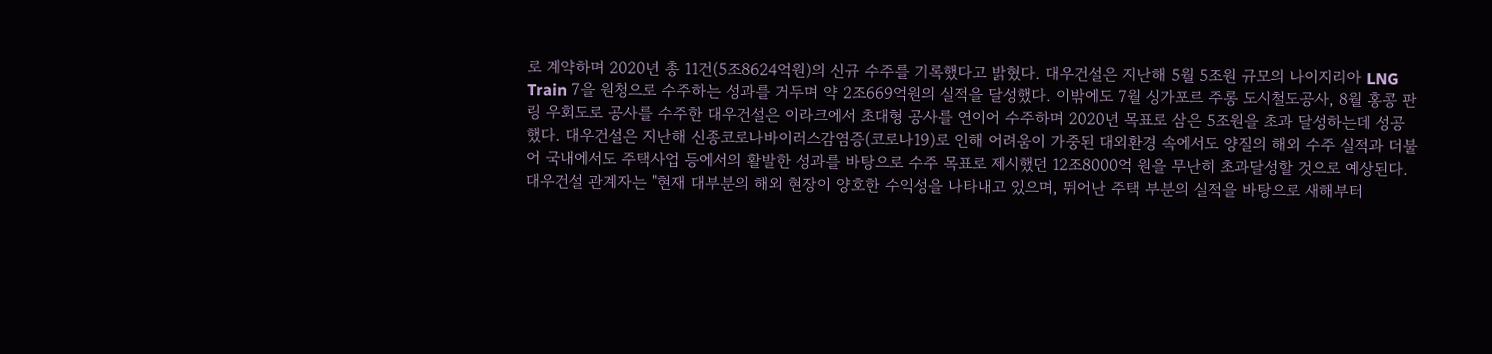로 계약하며 2020년 총 11건(5조8624억원)의 신규 수주를 기록했다고 밝혔다. 대우건설은 지난해 5월 5조원 규모의 나이지리아 LNG Train 7을 원청으로 수주하는 성과를 거두며 약 2조669억원의 실적을 달성했다. 이밖에도 7월 싱가포르 주롱 도시철도공사, 8월 홍콩 판링 우회도로 공사를 수주한 대우건설은 이라크에서 초대형 공사를 연이어 수주하며 2020년 목표로 삼은 5조원을 초과 달성하는데 성공했다. 대우건설은 지난해 신종코로나바이러스감염증(코로나19)로 인해 어려움이 가중된 대외환경 속에서도 양질의 해외 수주 실적과 더불어 국내에서도 주택사업 등에서의 활발한 성과를 바탕으로 수주 목표로 제시했던 12조8000억 원을 무난히 초과달성할 것으로 예상된다. 대우건설 관계자는 "현재 대부분의 해외 현장이 양호한 수익성을 나타내고 있으며, 뛰어난 주택 부분의 실적을 바탕으로 새해부터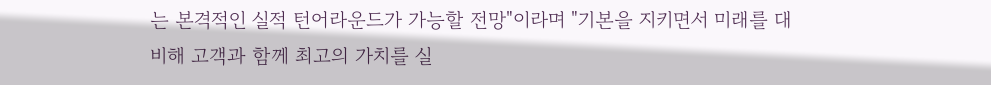는 본격적인 실적 턴어라운드가 가능할 전망"이라며 "기본을 지키면서 미래를 대비해 고객과 함께 최고의 가치를 실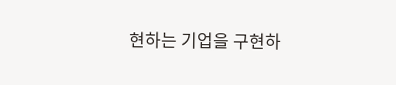현하는 기업을 구현하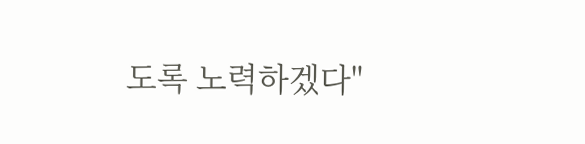도록 노력하겠다"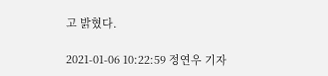고 밝혔다.

2021-01-06 10:22:59 정연우 기자